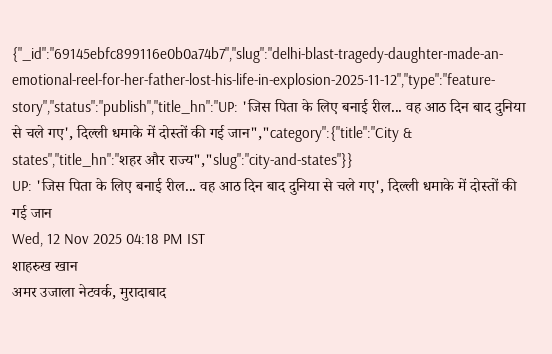{"_id":"69145ebfc899116e0b0a74b7","slug":"delhi-blast-tragedy-daughter-made-an-emotional-reel-for-her-father-lost-his-life-in-explosion-2025-11-12","type":"feature-story","status":"publish","title_hn":"UP: 'जिस पिता के लिए बनाई रील... वह आठ दिन बाद दुनिया से चले गए', दिल्ली धमाके में दोस्तों की गई जान","category":{"title":"City & states","title_hn":"शहर और राज्य","slug":"city-and-states"}}
UP: 'जिस पिता के लिए बनाई रील... वह आठ दिन बाद दुनिया से चले गए', दिल्ली धमाके में दोस्तों की गई जान
Wed, 12 Nov 2025 04:18 PM IST
शाहरुख खान
अमर उजाला नेटवर्क, मुरादाबाद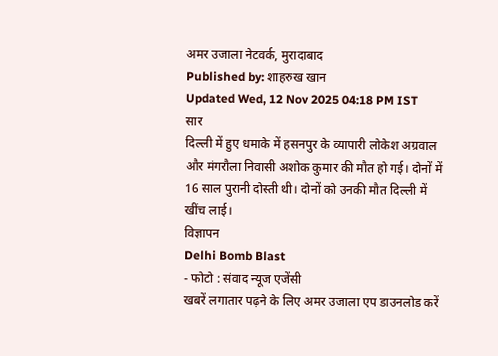अमर उजाला नेटवर्क, मुरादाबाद
Published by: शाहरुख खान
Updated Wed, 12 Nov 2025 04:18 PM IST
सार
दिल्ली में हुए धमाके में हसनपुर के व्यापारी लोकेश अग्रवाल और मंगरौला निवासी अशोक कुमार की मौत हो गई। दोनों में 16 साल पुरानी दोस्ती थी। दोनों को उनकी मौत दिल्ली में खींच लाई।
विज्ञापन
Delhi Bomb Blast
- फोटो : संवाद न्यूज एजेंसी
खबरें लगातार पढ़ने के लिए अमर उजाला एप डाउनलोड करें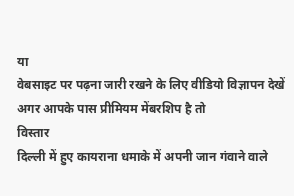या
वेबसाइट पर पढ़ना जारी रखने के लिए वीडियो विज्ञापन देखें
अगर आपके पास प्रीमियम मेंबरशिप है तो
विस्तार
दिल्ली में हुए कायराना धमाके में अपनी जान गंवाने वाले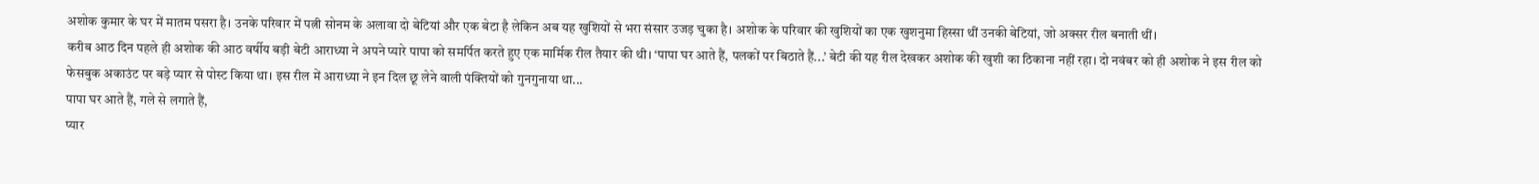अशोक कुमार के घर में मातम पसरा है। उनके परिवार में पत्नी सोनम के अलावा दो बेटियां और एक बेटा है लेकिन अब यह खुशियों से भरा संसार उजड़ चुका है। अशोक के परिवार की खुशियों का एक खुशनुमा हिस्सा थीं उनकी बेटियां, जो अक्सर रील बनाती थीं।
करीब आठ दिन पहले ही अशोक की आठ वर्षीय बड़ी बेटी आराध्या ने अपने प्यारे पापा को समर्पित करते हुए एक मार्मिक रील तैयार की थी। ‘पापा घर आते हैं, पलकों पर बिठाते हैं...’ बेटी की यह रील देखकर अशोक की खुशी का ठिकाना नहीं रहा। दो नवंबर को ही अशोक ने इस रील को फेसबुक अकाउंट पर बड़े प्यार से पोस्ट किया था। इस रील में आराध्या ने इन दिल छू लेने वाली पंक्तियों को गुनगुनाया था...
पापा घर आते हैं, गले से लगाते हैं,
प्यार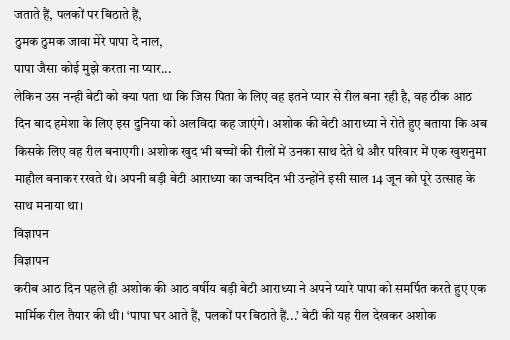जताते हैं, पलकों पर बिठाते हैं,
ठुमक ठुमक जावा मेरे पापा दे नाल,
पापा जैसा कोई मुझे करता ना प्यार...
लेकिन उस नन्ही बेटी को क्या पता था कि जिस पिता के लिए वह इतने प्यार से रील बना रही है, वह ठीक आठ दिन बाद हमेशा के लिए इस दुनिया को अलविदा कह जाएंगे। अशोक की बेटी आराध्या ने रोते हुए बताया कि अब किसके लिए वह रील बनाएगी। अशोक खुद भी बच्चों की रीलों में उनका साथ देते थे और परिवार में एक खुशनुमा माहौल बनाकर रखते थे। अपनी बड़ी बेटी आराध्या का जन्मदिन भी उन्होंने इसी साल 14 जून को पूरे उत्साह के साथ मनाया था।
विज्ञापन
विज्ञापन
करीब आठ दिन पहले ही अशोक की आठ वर्षीय बड़ी बेटी आराध्या ने अपने प्यारे पापा को समर्पित करते हुए एक मार्मिक रील तैयार की थी। ‘पापा घर आते हैं, पलकों पर बिठाते हैं...’ बेटी की यह रील देखकर अशोक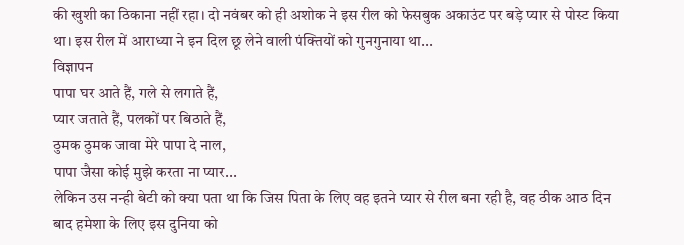की खुशी का ठिकाना नहीं रहा। दो नवंबर को ही अशोक ने इस रील को फेसबुक अकाउंट पर बड़े प्यार से पोस्ट किया था। इस रील में आराध्या ने इन दिल छू लेने वाली पंक्तियों को गुनगुनाया था...
विज्ञापन
पापा घर आते हैं, गले से लगाते हैं,
प्यार जताते हैं, पलकों पर बिठाते हैं,
ठुमक ठुमक जावा मेरे पापा दे नाल,
पापा जैसा कोई मुझे करता ना प्यार...
लेकिन उस नन्ही बेटी को क्या पता था कि जिस पिता के लिए वह इतने प्यार से रील बना रही है, वह ठीक आठ दिन बाद हमेशा के लिए इस दुनिया को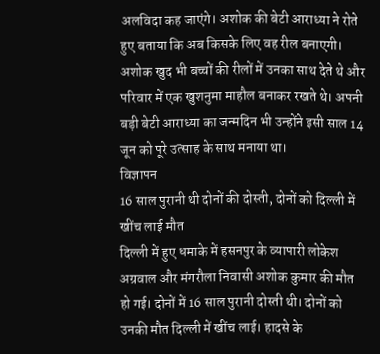अलविदा कह जाएंगे। अशोक की बेटी आराध्या ने रोते हुए बताया कि अब किसके लिए वह रील बनाएगी। अशोक खुद भी बच्चों की रीलों में उनका साथ देते थे और परिवार में एक खुशनुमा माहौल बनाकर रखते थे। अपनी बड़ी बेटी आराध्या का जन्मदिन भी उन्होंने इसी साल 14 जून को पूरे उत्साह के साथ मनाया था।
विज्ञापन
16 साल पुरानी थी दोनों की दोस्ती, दोनों को दिल्ली में खींच लाई मौत
दिल्ली में हुए धमाके में हसनपुर के व्यापारी लोकेश अग्रवाल और मंगरौला निवासी अशोक कुमार की मौत हो गई। दोनों में 16 साल पुरानी दोस्ती थी। दोनों को उनकी मौत दिल्ली में खींच लाई। हादसे के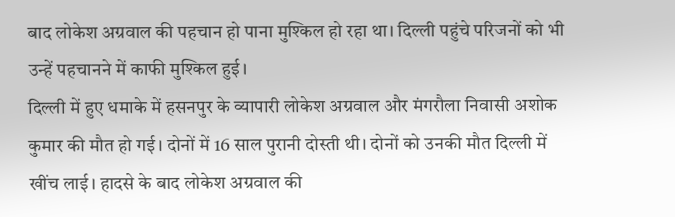बाद लोकेश अग्रवाल की पहचान हो पाना मुश्किल हो रहा था। दिल्ली पहुंचे परिजनों को भी उन्हें पहचानने में काफी मुश्किल हुई।
दिल्ली में हुए धमाके में हसनपुर के व्यापारी लोकेश अग्रवाल और मंगरौला निवासी अशोक कुमार की मौत हो गई। दोनों में 16 साल पुरानी दोस्ती थी। दोनों को उनकी मौत दिल्ली में खींच लाई। हादसे के बाद लोकेश अग्रवाल की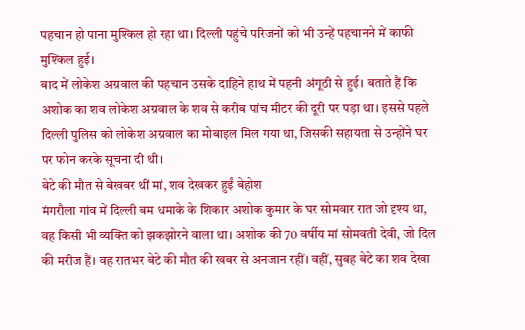पहचान हो पाना मुश्किल हो रहा था। दिल्ली पहुंचे परिजनों को भी उन्हें पहचानने में काफी मुश्किल हुई।
बाद में लोकेश अग्रवाल की पहचान उसके दाहिने हाथ में पहनी अंगूठी से हुई। बताते हैं कि अशोक का शव लोकेश अग्रवाल के शव से करीब पांच मीटर की दूरी पर पड़ा था। इससे पहले दिल्ली पुलिस को लोकेश अग्रवाल का मोबाइल मिल गया था, जिसकी सहायता से उन्होंने घर पर फोन करके सूचना दी थी।
बेटे की मौत से बेखबर थीं मां, शव देखकर हुईं बेहोश
मंगरौला गांव में दिल्ली बम धमाके के शिकार अशोक कुमार के घर सोमवार रात जो दृश्य था, वह किसी भी व्यक्ति को झकझोरने वाला था। अशोक की 70 वर्षीय मां सोमवती देवी, जो दिल की मरीज हैं। वह रातभर बेटे की मौत की खबर से अनजान रहीं। वहीं, सुबह बेटे का शव देखा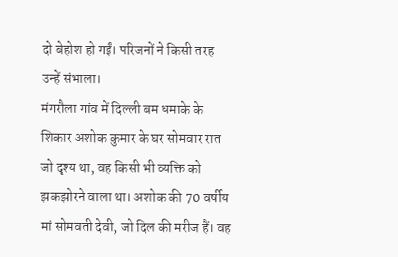दो बेहोश हो गईं। परिजनों ने किसी तरह उन्हें संभाला।
मंगरौला गांव में दिल्ली बम धमाके के शिकार अशोक कुमार के घर सोमवार रात जो दृश्य था, वह किसी भी व्यक्ति को झकझोरने वाला था। अशोक की 70 वर्षीय मां सोमवती देवी, जो दिल की मरीज हैं। वह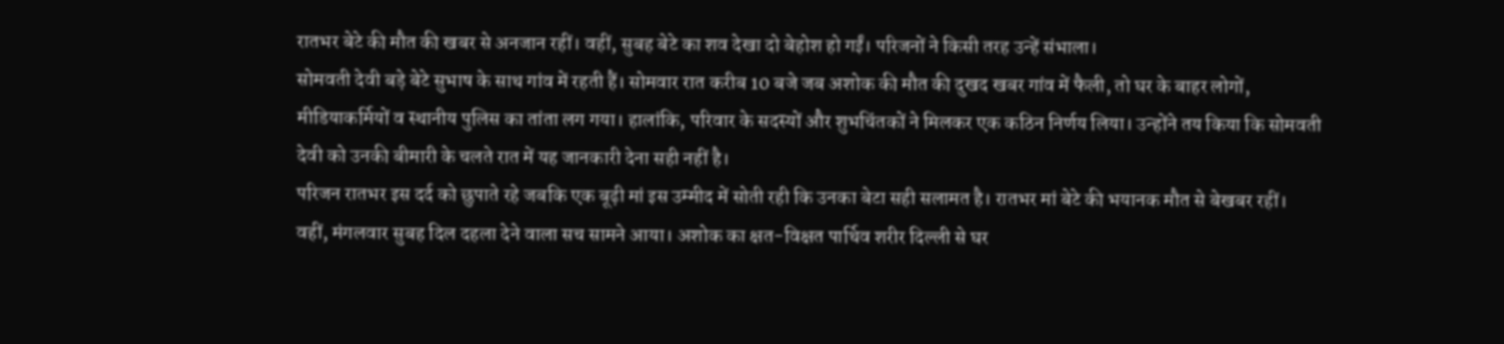रातभर बेटे की मौत की खबर से अनजान रहीं। वहीं, सुबह बेटे का शव देखा दो बेहोश हो गईं। परिजनों ने किसी तरह उन्हें संभाला।
सोमवती देवी बड़े बेटे सुभाष के साथ गांव में रहती हैं। सोमवार रात करीब 10 बजे जब अशोक की मौत की दुखद खबर गांव में फैली, तो घर के बाहर लोगों, मीडियाकर्मियों व स्थानीय पुलिस का तांता लग गया। हालांकि, परिवार के सदस्यों और शुभचिंतकों ने मिलकर एक कठिन निर्णय लिया। उन्होंने तय किया कि सोमवती देवी को उनकी बीमारी के चलते रात में यह जानकारी देना सही नहीं है।
परिजन रातभर इस दर्द को छुपाते रहे जबकि एक बूढ़ी मां इस उम्मीद में सोती रही कि उनका बेटा सही सलामत है। रातभर मां बेटे की भयानक मौत से बेखबर रहीं। वहीं, मंगलवार सुबह दिल दहला देने वाला सच सामने आया। अशोक का क्षत-विक्षत पार्थिव शरीर दिल्ली से घर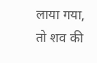लाया गया, तो शव की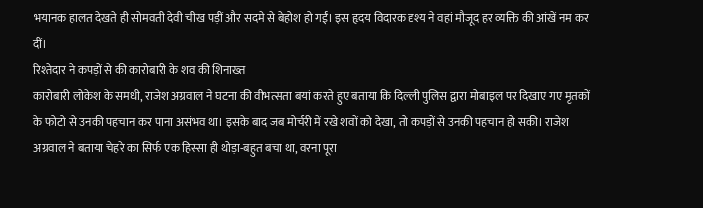भयानक हालत देखते ही सोमवती देवी चीख पड़ीं और सदमे से बेहोश हो गईं। इस हृदय विदारक दृश्य ने वहां मौजूद हर व्यक्ति की आंखें नम कर दीं।
रिश्तेदार ने कपड़ों से की कारोबारी के शव की शिनाख्त
कारोबारी लोकेश के समधी, राजेश अग्रवाल ने घटना की वीभत्सता बयां करते हुए बताया कि दिल्ली पुलिस द्वारा मोबाइल पर दिखाए गए मृतकों के फोटो से उनकी पहचान कर पाना असंभव था। इसके बाद जब मोर्चरी में रखे शवों को देखा, तो कपड़ों से उनकी पहचान हो सकी। राजेश अग्रवाल ने बताया चेहरे का सिर्फ एक हिस्सा ही थोड़ा-बहुत बचा था, वरना पूरा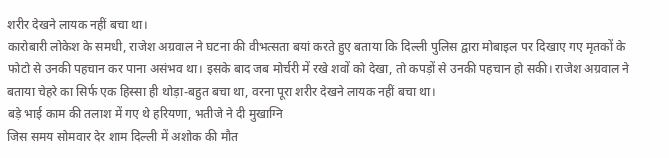शरीर देखने लायक नहीं बचा था।
कारोबारी लोकेश के समधी, राजेश अग्रवाल ने घटना की वीभत्सता बयां करते हुए बताया कि दिल्ली पुलिस द्वारा मोबाइल पर दिखाए गए मृतकों के फोटो से उनकी पहचान कर पाना असंभव था। इसके बाद जब मोर्चरी में रखे शवों को देखा, तो कपड़ों से उनकी पहचान हो सकी। राजेश अग्रवाल ने बताया चेहरे का सिर्फ एक हिस्सा ही थोड़ा-बहुत बचा था, वरना पूरा शरीर देखने लायक नहीं बचा था।
बड़े भाई काम की तलाश में गए थे हरियणा, भतीजे ने दी मुखाग्नि
जिस समय सोमवार देर शाम दिल्ली में अशोक की मौत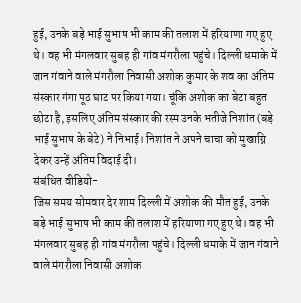हुई, उनके बड़े भाई सुभाष भी काम की तलाश में हरियाणा गए हुए थे। वह भी मंगलवार सुबह ही गांव मंगरौला पहुंचे। दिल्ली धमाके में जान गंवाने वाले मंगरौला निवासी अशोक कुमार के शव का अंतिम संस्कार गंगा पूठ घाट पर किया गया। चूंकि अशोक का बेटा बहुत छोटा है, इसलिए अंतिम संस्कार की रस्म उनके भतीजे निशांत (बड़े भाई सुभाष के बेटे) ने निभाई। निशांत ने अपने चाचा को मुखाग्नि देकर उन्हें अंतिम विदाई दी।
संबंधित वीडियो-
जिस समय सोमवार देर शाम दिल्ली में अशोक की मौत हुई, उनके बड़े भाई सुभाष भी काम की तलाश में हरियाणा गए हुए थे। वह भी मंगलवार सुबह ही गांव मंगरौला पहुंचे। दिल्ली धमाके में जान गंवाने वाले मंगरौला निवासी अशोक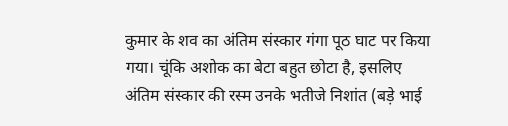कुमार के शव का अंतिम संस्कार गंगा पूठ घाट पर किया गया। चूंकि अशोक का बेटा बहुत छोटा है, इसलिए अंतिम संस्कार की रस्म उनके भतीजे निशांत (बड़े भाई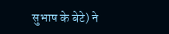सुभाष के बेटे) ने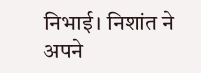निभाई। निशांत ने अपने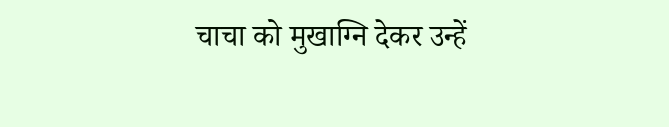चाचा को मुखाग्नि देकर उन्हें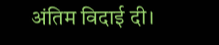अंतिम विदाई दी।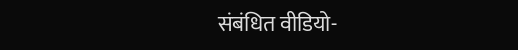संबंधित वीडियो-